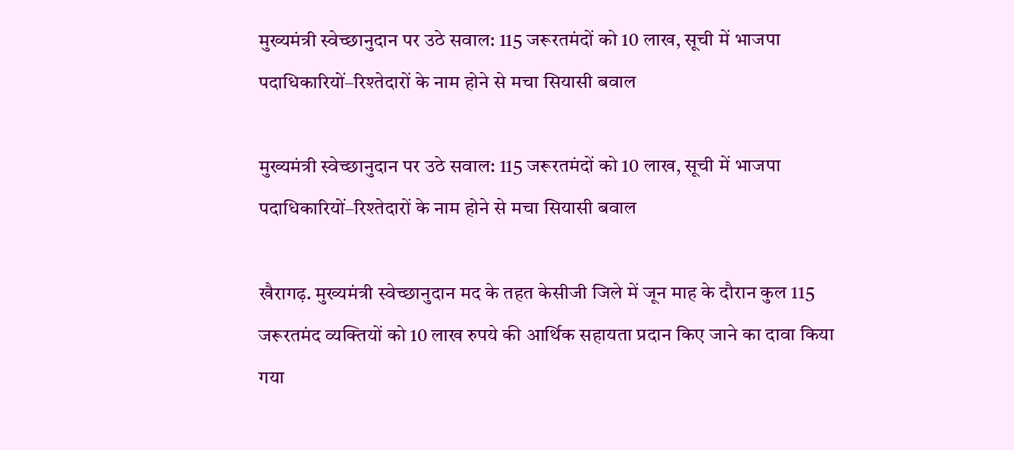मुख्यमंत्री स्वेच्छानुदान पर उठे सवाल: 115 जरूरतमंदों को 10 लाख, सूची में भाजपा पदाधिकारियों–रिश्तेदारों के नाम होने से मचा सियासी बवाल

मुख्यमंत्री स्वेच्छानुदान पर उठे सवाल: 115 जरूरतमंदों को 10 लाख, सूची में भाजपा पदाधिकारियों–रिश्तेदारों के नाम होने से मचा सियासी बवाल

खैरागढ़. मुख्यमंत्री स्वेच्छानुदान मद के तहत केसीजी जिले में जून माह के दौरान कुल 115 जरूरतमंद व्यक्तियों को 10 लाख रुपये की आर्थिक सहायता प्रदान किए जाने का दावा किया गया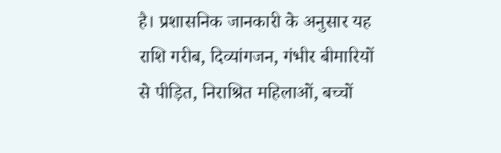है। प्रशासनिक जानकारी के अनुसार यह राशि गरीब, दिव्यांगजन, गंभीर बीमारियों से पीड़ित, निराश्रित महिलाओं, बच्चों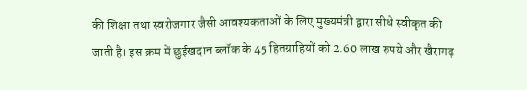की शिक्षा तथा स्वरोजगार जैसी आवश्यकताओं के लिए मुख्यमंत्री द्वारा सीधे स्वीकृत की जाती है। इस क्रम में छुईखदान ब्लॉक के 45 हितग्राहियों को 2.60 लाख रुपये और खैरागढ़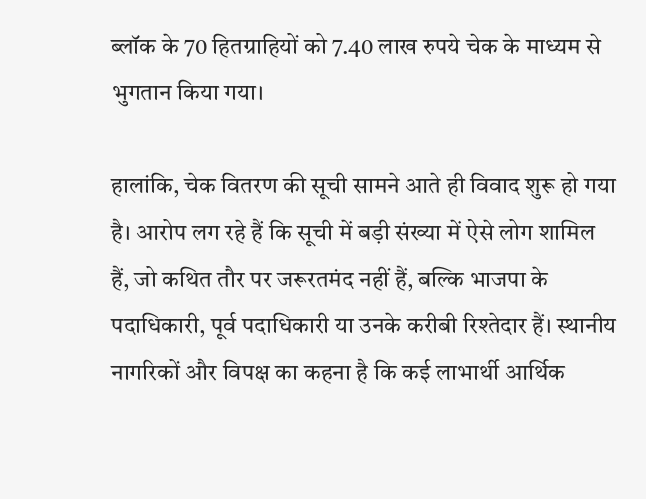ब्लॉक के 70 हितग्राहियों को 7.40 लाख रुपये चेक के माध्यम से भुगतान किया गया।

हालांकि, चेक वितरण की सूची सामने आते ही विवाद शुरू हो गया है। आरोप लग रहे हैं कि सूची में बड़ी संख्या में ऐसे लोग शामिल हैं, जो कथित तौर पर जरूरतमंद नहीं हैं, बल्कि भाजपा के पदाधिकारी, पूर्व पदाधिकारी या उनके करीबी रिश्तेदार हैं। स्थानीय नागरिकों और विपक्ष का कहना है कि कई लाभार्थी आर्थिक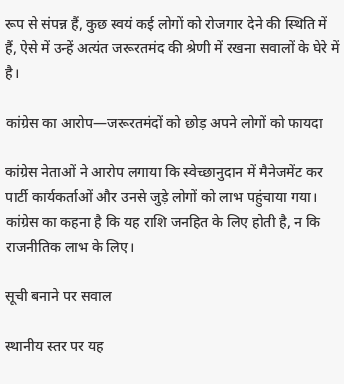रूप से संपन्न हैं, कुछ स्वयं कई लोगों को रोजगार देने की स्थिति में हैं, ऐसे में उन्हें अत्यंत जरूरतमंद की श्रेणी में रखना सवालों के घेरे में है।

कांग्रेस का आरोप—जरूरतमंदों को छोड़ अपने लोगों को फायदा

कांग्रेस नेताओं ने आरोप लगाया कि स्वेच्छानुदान में मैनेजमेंट कर पार्टी कार्यकर्ताओं और उनसे जुड़े लोगों को लाभ पहुंचाया गया। कांग्रेस का कहना है कि यह राशि जनहित के लिए होती है, न कि राजनीतिक लाभ के लिए।

सूची बनाने पर सवाल

स्थानीय स्तर पर यह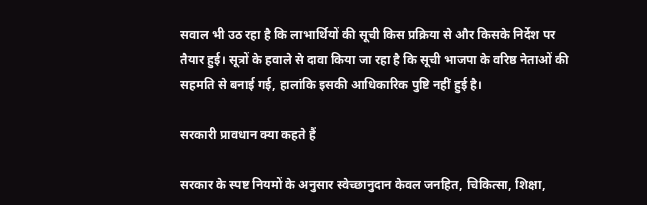सवाल भी उठ रहा है कि लाभार्थियों की सूची किस प्रक्रिया से और किसके निर्देश पर तैयार हुई। सूत्रों के हवाले से दावा किया जा रहा है कि सूची भाजपा के वरिष्ठ नेताओं की सहमति से बनाई गई, हालांकि इसकी आधिकारिक पुष्टि नहीं हुई है।

सरकारी प्रावधान क्या कहते हैं

सरकार के स्पष्ट नियमों के अनुसार स्वेच्छानुदान केवल जनहित, चिकित्सा, शिक्षा,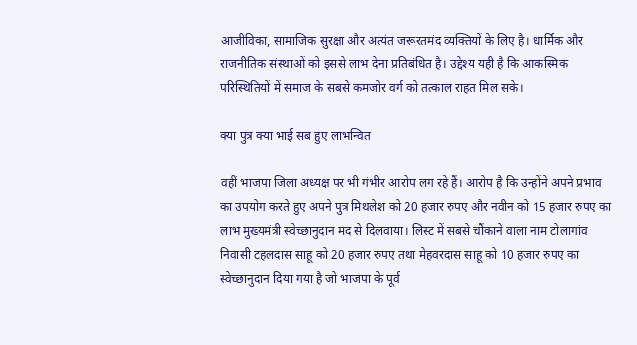आजीविका, सामाजिक सुरक्षा और अत्यंत जरूरतमंद व्यक्तियों के लिए है। धार्मिक और राजनीतिक संस्थाओं को इससे लाभ देना प्रतिबंधित है। उद्देश्य यही है कि आकस्मिक परिस्थितियों में समाज के सबसे कमजोर वर्ग को तत्काल राहत मिल सके।

क्या पुत्र क्या भाई सब हुए लाभन्वित

वहीं भाजपा जिला अध्यक्ष पर भी गंभीर आरोप लग रहे हैं। आरोप है कि उन्होंने अपने प्रभाव का उपयोग करते हुए अपने पुत्र मिथलेश को 20 हजार रुपए और नवीन को 15 हजार रुपए का लाभ मुख्यमंत्री स्वेच्छानुदान मद से दिलवाया। लिस्ट में सबसे चौंकाने वाला नाम टोलागांव निवासी टहलदास साहू को 20 हजार रुपए तथा मेहवरदास साहू को 10 हजार रुपए का स्वेच्छानुदान दिया गया है जो भाजपा के पूर्व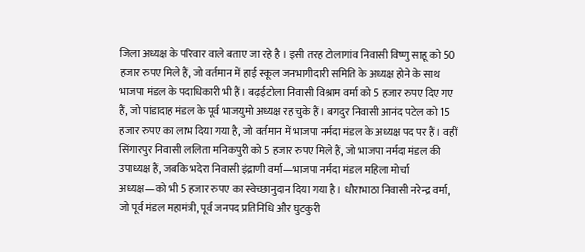जिला अध्यक्ष के परिवार वाले बताए जा रहे है । इसी तरह टोलागांव निवासी विष्णु साहू को 50 हजार रुपए मिले हैं, जो वर्तमान में हाई स्कूल जनभागीदारी समिति के अध्यक्ष होने के साथ भाजपा मंडल के पदाधिकारी भी हैं। बढ़ईटोला निवासी विश्राम वर्मा को 5 हजार रुपए दिए गए हैं, जो पांडादाह मंडल के पूर्व भाजयुमो अध्यक्ष रह चुके हैं। बगदुर निवासी आनंद पटेल को 15 हजार रुपए का लाभ दिया गया है, जो वर्तमान में भाजपा नर्मदा मंडल के अध्यक्ष पद पर हैं। वहीं सिंगारपुर निवासी ललिता मनिकपुरी को 5 हजार रुपए मिले हैं, जो भाजपा नर्मदा मंडल की उपाध्यक्ष हैं, जबकि भदेरा निवासी इंद्राणी वर्मा—भाजपा नर्मदा मंडल महिला मोर्चा अध्यक्ष—को भी 5 हजार रुपए का स्वेच्छानुदान दिया गया है। धौराभाठा निवासी नरेन्द्र वर्मा, जो पूर्व मंडल महामंत्री, पूर्व जनपद प्रतिनिधि और घुटकुरी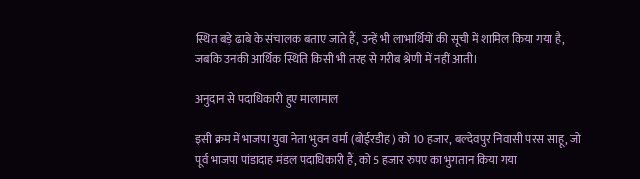स्थित बड़े ढाबे के संचालक बताए जाते हैं, उन्हें भी लाभार्थियों की सूची में शामिल किया गया है, जबकि उनकी आर्थिक स्थिति किसी भी तरह से गरीब श्रेणी में नहीं आती।

अनुदान से पदाधिकारी हुए मालामाल

इसी क्रम में भाजपा युवा नेता भुवन वर्मा (बोईरडीह) को 10 हजार, बल्देवपुर निवासी परस साहू, जो पूर्व भाजपा पांडादाह मंडल पदाधिकारी हैं, को 5 हजार रुपए का भुगतान किया गया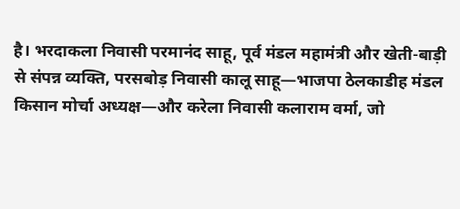है। भरदाकला निवासी परमानंद साहू, पूर्व मंडल महामंत्री और खेती-बाड़ी से संपन्न व्यक्ति, परसबोड़ निवासी कालू साहू—भाजपा ठेलकाडीह मंडल किसान मोर्चा अध्यक्ष—और करेला निवासी कलाराम वर्मा, जो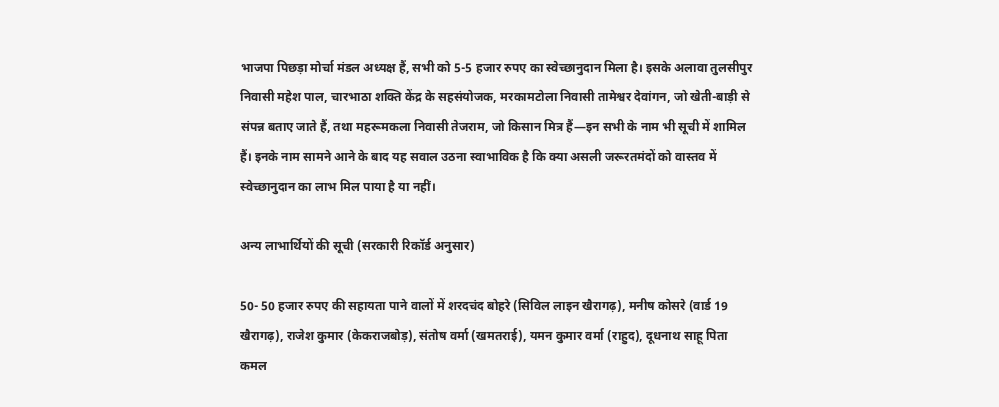भाजपा पिछड़ा मोर्चा मंडल अध्यक्ष हैं, सभी को 5-5 हजार रुपए का स्वेच्छानुदान मिला है। इसके अलावा तुलसीपुर निवासी महेश पाल, चारभाठा शक्ति केंद्र के सहसंयोजक, मरकामटोला निवासी तामेश्वर देवांगन, जो खेती-बाड़ी से संपन्न बताए जाते हैं, तथा महरूमकला निवासी तेजराम, जो किसान मित्र हैं—इन सभी के नाम भी सूची में शामिल हैं। इनके नाम सामने आने के बाद यह सवाल उठना स्वाभाविक है कि क्या असली जरूरतमंदों को वास्तव में स्वेच्छानुदान का लाभ मिल पाया है या नहीं।

अन्य लाभार्थियों की सूची (सरकारी रिकॉर्ड अनुसार)

50- 50 हजार रुपए की सहायता पाने वालों में शरदचंद बोहरे (सिविल लाइन खैरागढ़), मनीष कोसरे (वार्ड 19 खैरागढ़), राजेश कुमार (केकराजबोड़), संतोष वर्मा (खमतराई), यमन कुमार वर्मा (राहुद), दूधनाथ साहू पिता कमल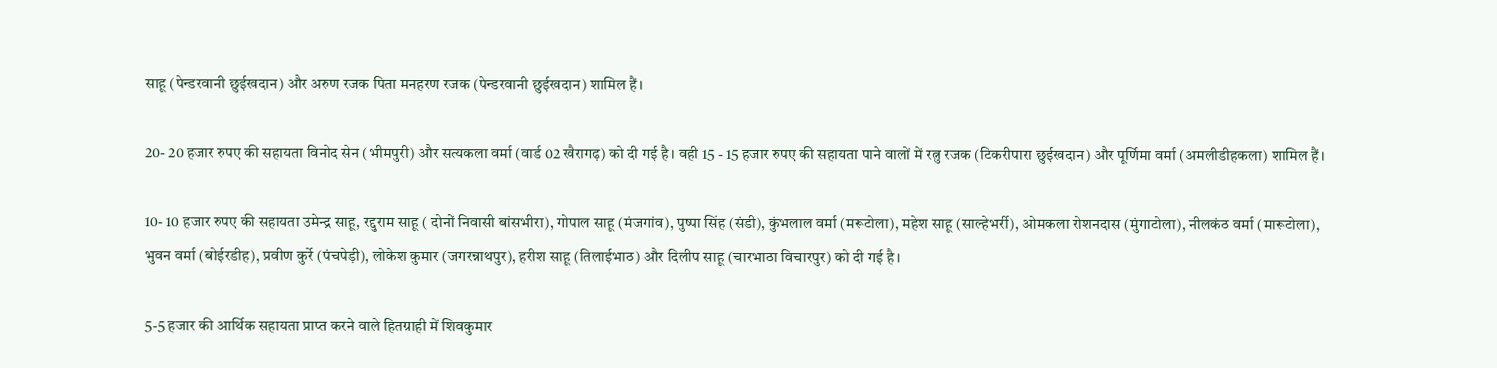साहू (पेन्डरवानी छुईखदान) और अरुण रजक पिता मनहरण रजक (पेन्डरवानी छुईखदान) शामिल हैं।

20- 20 हजार रुपए की सहायता विनोद सेन (भीमपुरी) और सत्यकला वर्मा (वार्ड 02 खैरागढ़) को दी गई है। वही 15 - 15 हजार रुपए की सहायता पाने वालों में रत्नु रजक (टिकरीपारा छुईखदान) और पूर्णिमा वर्मा (अमलीडीहकला) शामिल हैं।

10- 10 हजार रुपए की सहायता उमेन्द्र साहू, रद्दुराम साहू ( दोनों निवासी बांसभीरा), गोपाल साहू (मंजगांव), पुष्पा सिंह (संडी), कुंभलाल वर्मा (मरूटोला), महेश साहू (साल्हेभर्री), ओमकला रोशनदास (मुंगाटोला), नीलकंठ वर्मा (मारूटोला), भुवन वर्मा (बोईरडीह), प्रवीण कुर्रे (पंचपेड़ी), लोकेश कुमार (जगरन्नाथपुर), हरीश साहू (तिलाईभाठ) और दिलीप साहू (चारभाठा विचारपुर) को दी गई है।

5-5 हजार की आर्थिक सहायता प्राप्त करने वाले हितग्राही में शिवकुमार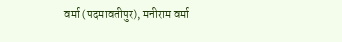वर्मा (पदमावतीपुर), मनीराम वर्मा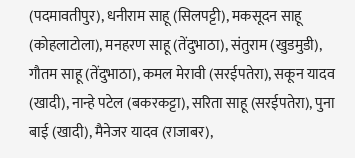(पदमावतीपुर), धनीराम साहू (सिलपट्टी), मकसूदन साहू (कोहलाटोला), मनहरण साहू (तेंदुभाठा), संतुराम (खुडमुडी), गौतम साहू (तेंदुभाठा), कमल मेरावी (सरईपतेरा), सकून यादव (खादी), नान्हे पटेल (बकरकट्टा), सरिता साहू (सरईपतेरा), पुना बाई (खादी), मैनेजर यादव (राजाबर),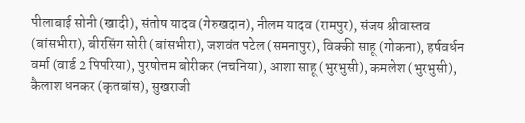पीलाबाई सोनी (खादी), संतोष यादव (गेरुखदान), नीलम यादव (रामपुर), संजय श्रीवास्तव (बांसभीरा), बीरसिंग सोरी (बांसभीरा), जशवंत पटेल (समनापुर), विक्की साहू (गोकना), हर्षवर्धन वर्मा (वार्ड 2 पिपरिया), पुरषोत्तम बोरीकर (नचनिया), आशा साहू (भुरभुसी), कमलेश (भुरभुसी), कैलाश धनकर (कृतबांस), सुखराजी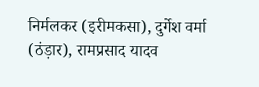निर्मलकर (इरीमकसा), दुर्गेश वर्मा (ठंड़ार), रामप्रसाद यादव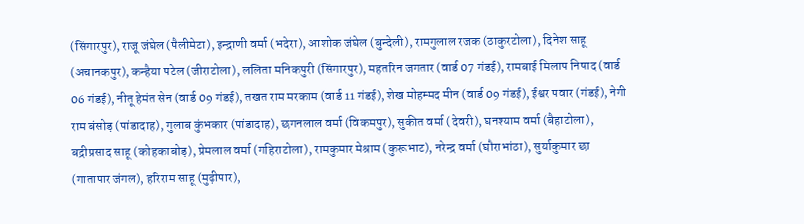(सिंगारपुर), राजू जंघेल (पैलीमेटा), इन्द्राणी वर्मा (भदेरा), आशोक जंघेल (बुन्देली), रामगुलाल रजक (ठाकुरटोला), दिनेश साहू (अचानकपुर), कन्हैया पटेल (जीराटोला), ललिता मनिकपुरी (सिंगारपुर), महतरिन जगतार (वार्ड 07 गंडई), रामबाई मिलाप निषाद (वार्ड 06 गंडई), नीतू हेमंत सेन (वार्ड 09 गंडई), तखत राम मरकाम (वार्ड 11 गंडई), शेख मोहम्मद मीन (वार्ड 09 गंडई), ईश्वर पवार (गंडई), नेगी राम बंसोड़ (पांडादाह), गुलाब कुंभकार (पांडादाह), छगनलाल वर्मा (विकमपुर), सुकीत वर्मा (देवरी), घनश्याम वर्मा (बैहाटोला), बद्रीप्रसाद साहू (कोहकाबोड़), प्रेमलाल वर्मा (गहिराटोला), रामकुमार मेश्राम (कुरूभाट), नरेन्द्र वर्मा (घौराभांठा), सुर्याकुमार छा (गातापार जंगल), हरिराम साहू (मुढ़ीपार),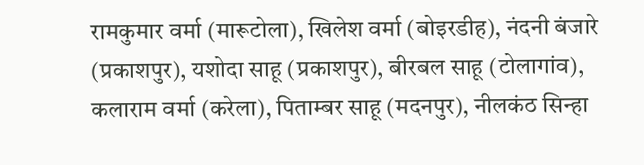रामकुमार वर्मा (मारूटोला), खिलेश वर्मा (बोइरडीह), नंदनी बंजारे (प्रकाशपुर), यशोदा साहू (प्रकाशपुर), बीरबल साहू (टोलागांव), कलाराम वर्मा (करेला), पिताम्बर साहू (मदनपुर), नीलकंठ सिन्हा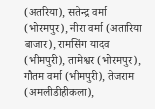(अतरिया), सतेन्द्र वर्मा (भोरमपुर), नीरा वर्मा (अतारिया बाजार), रामसिंग यादव (भीमपुरी), तामेश्वर (भोरमपुर), गौतम वर्मा (भीमपुरी), तेजराम (अमलीडीहीकला),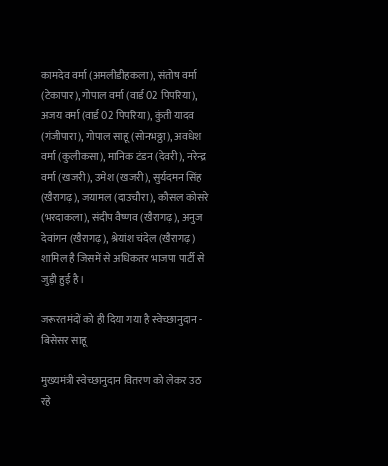कामदेव वर्मा (अमलीडीहकला), संतोष वर्मा (टेकापार), गोपाल वर्मा (वार्ड 02 पिपरिया), अजय वर्मा (वार्ड 02 पिपरिया), कुंती यादव (गंजीपारा), गोपाल साहू (सोनभठ्ठा), अवधेश वर्मा (कुलीकसा), मानिक टंडन (देवरी), नरेन्द्र वर्मा (खजरी), उमेश (खजरी), सुर्यदमन सिंह (खैरागढ़), जयामल (दाउचौरा), कौसल कोसरे (भरदाकला), संदीप वैष्णव (खैरागढ़), अनुज देवांगन (खैरागढ़), श्रेयांश चंदेल (खैरागढ़) शामिल है जिसमें से अधिकतर भाजपा पार्टी से जुड़ी हुई है।

जरूरतमंदों को ही दिया गया है स्वेच्छानुदान - बिसेसर साहू

मुख्यमंत्री स्वेच्छानुदान वितरण को लेकर उठ रहे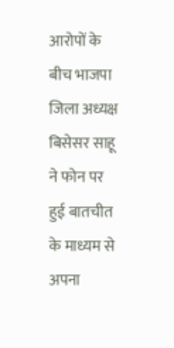आरोपों के बीच भाजपा जिला अध्यक्ष बिसेसर साहू ने फोन पर हुई बातचीत के माध्यम से अपना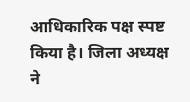आधिकारिक पक्ष स्पष्ट किया है। जिला अध्यक्ष ने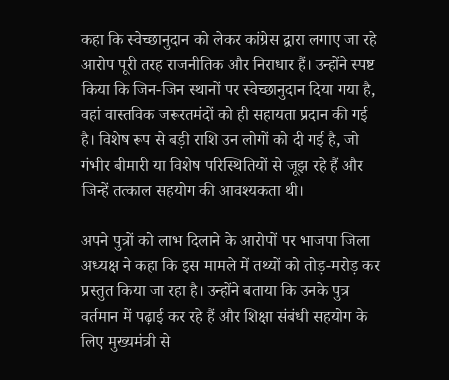कहा कि स्वेच्छानुदान को लेकर कांग्रेस द्वारा लगाए जा रहे आरोप पूरी तरह राजनीतिक और निराधार हैं। उन्होंने स्पष्ट किया कि जिन-जिन स्थानों पर स्वेच्छानुदान दिया गया है, वहां वास्तविक जरूरतमंदों को ही सहायता प्रदान की गई है। विशेष रूप से बड़ी राशि उन लोगों को दी गई है, जो गंभीर बीमारी या विशेष परिस्थितियों से जूझ रहे हैं और जिन्हें तत्काल सहयोग की आवश्यकता थी।

अपने पुत्रों को लाभ दिलाने के आरोपों पर भाजपा जिला अध्यक्ष ने कहा कि इस मामले में तथ्यों को तोड़-मरोड़ कर प्रस्तुत किया जा रहा है। उन्होंने बताया कि उनके पुत्र वर्तमान में पढ़ाई कर रहे हैं और शिक्षा संबंधी सहयोग के लिए मुख्यमंत्री से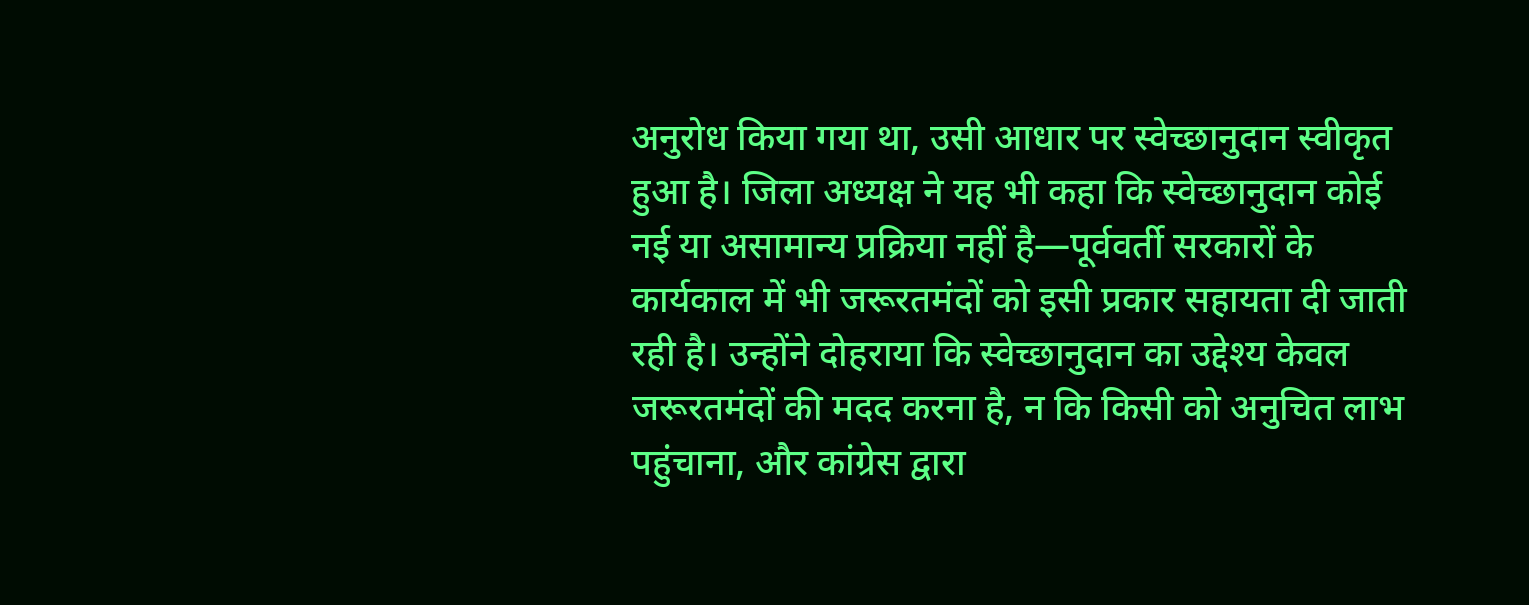अनुरोध किया गया था, उसी आधार पर स्वेच्छानुदान स्वीकृत हुआ है। जिला अध्यक्ष ने यह भी कहा कि स्वेच्छानुदान कोई नई या असामान्य प्रक्रिया नहीं है—पूर्ववर्ती सरकारों के कार्यकाल में भी जरूरतमंदों को इसी प्रकार सहायता दी जाती रही है। उन्होंने दोहराया कि स्वेच्छानुदान का उद्देश्य केवल जरूरतमंदों की मदद करना है, न कि किसी को अनुचित लाभ पहुंचाना, और कांग्रेस द्वारा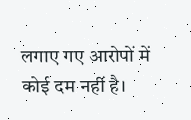लगाए गए आरोपों में कोई दम नहीं है।